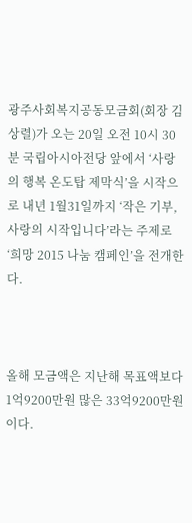광주사회복지공동모금회(회장 김상렬)가 오는 20일 오전 10시 30분 국립아시아전당 앞에서 ‘사랑의 행복 온도탑 제막식’을 시작으로 내년 1월31일까지 ‘작은 기부, 사랑의 시작입니다’라는 주제로 ‘희망 2015 나눔 캠페인’을 전개한다.



올해 모금액은 지난해 목표액보다 1억9200만원 많은 33억9200만원이다.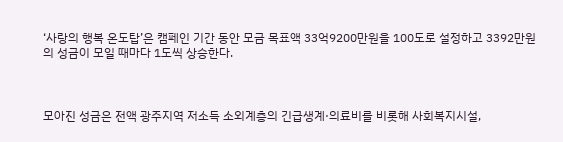‘사랑의 행복 온도탑’은 캠페인 기간 동안 모금 목표액 33억9200만원을 100도로 설정하고 3392만원의 성금이 모일 때마다 1도씩 상승한다.



모아진 성금은 전액 광주지역 저소득 소외계층의 긴급생계·의료비를 비롯해 사회복지시설,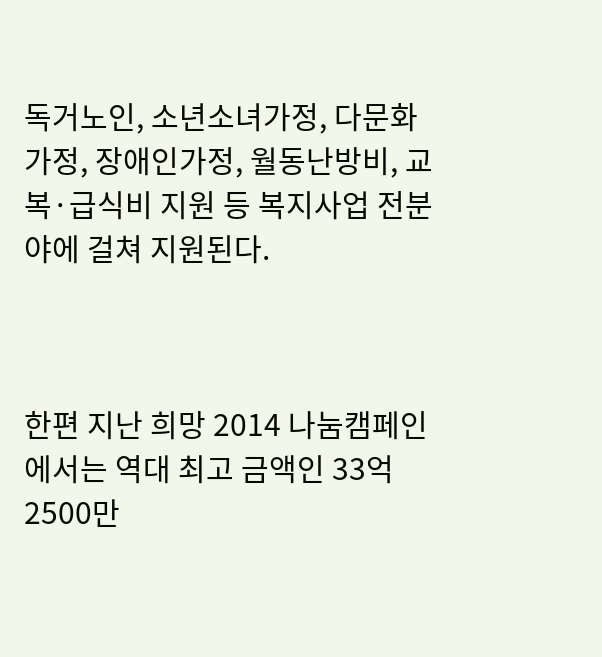독거노인, 소년소녀가정, 다문화가정, 장애인가정, 월동난방비, 교복·급식비 지원 등 복지사업 전분야에 걸쳐 지원된다.



한편 지난 희망 2014 나눔캠페인에서는 역대 최고 금액인 33억2500만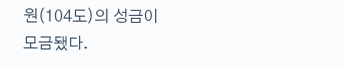원(104도)의 성금이 모금됐다.